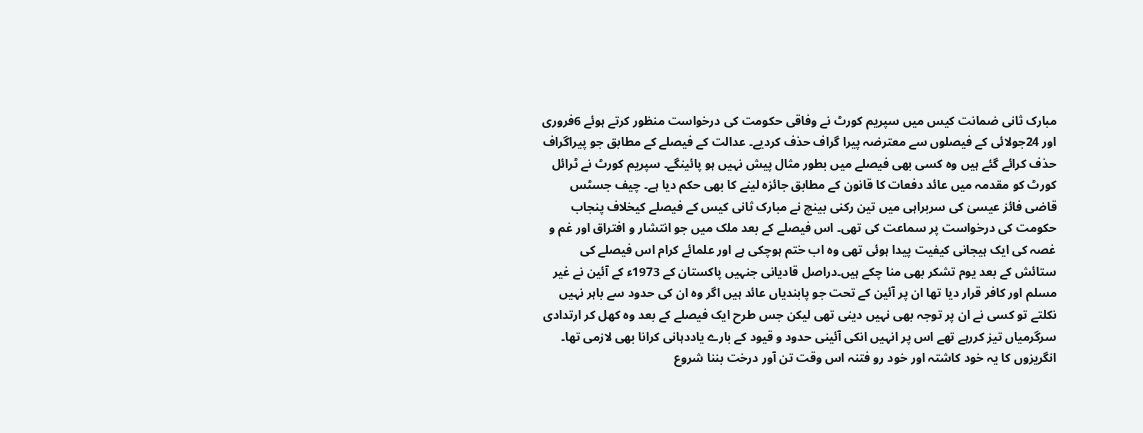مبارک ثانی ضمانت کیس میں سپریم کورٹ نے وفاقی حکومت کی درخواست منظور کرتے ہوئے 6فروری اور 24جولائی کے فیصلوں سے معترضہ پیرا گراف حذف کردیے۔ عدالت کے فیصلے کے مطابق جو پیراگراف حذف کرائے گئے ہیں وہ کسی بھی فیصلے میں بطور مثال پیش نہیں ہو پائینگے۔ سپریم کورٹ نے ٹرائل کورٹ کو مقدمہ میں عائد دفعات کا قانون کے مطابق جائزہ لینے کا بھی حکم دیا ہے۔ چیف جسٹس قاضی فائز عیسیٰ کی سربراہی میں تین رکنی بینچ نے مبارک ثانی کیس کے فیصلے کیخلاف پنجاب حکومت کی درخواست پر سماعت کی تھی۔ اس فیصلے کے بعد ملک میں جو انتشار و افتراق اور غم و غصہ کی ایک ہیجانی کیفیت پیدا ہوئی تھی وہ اب ختم ہوچکی ہے اور علمائے کرام اس فیصلے کی ستائش کے بعد یوم تشکر بھی منا چکے ہیں۔دراصل قادیانی جنہیں پاکستان کے 1973ء کے آئین نے غیر مسلم اور کافر قرار دیا تھا ان پر آئین کے تحت جو پابندیاں عائد ہیں اگر وہ ان کی حدود سے باہر نہیں نکلتے تو کسی نے ان پر توجہ بھی نہیں دینی تھی لیکن جس طرح ایک فیصلے کے بعد وہ کھل کر ارتدادی سرگرمیاں تیز کررہے تھے اس پر انہیں انکی آئینی حدود و قیود کے بارے یاددہانی کرانا بھی لازمی تھا۔ انگریزوں کا یہ خود کاشتہ اور خود رو فتنہ اس وقت تن آور درخت بننا شروع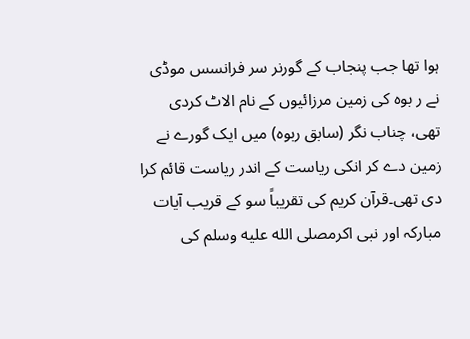ہوا تھا جب پنجاب کے گورنر سر فرانسس موڈی نے ر بوہ کی زمین مرزائیوں کے نام الاٹ کردی تھی، چناب نگر (سابق ربوہ) میں ایک گورے نے زمین دے کر انکی ریاست کے اندر ریاست قائم کرا دی تھی۔قرآن کریم کی تقریباً سو کے قریب آیات مبارکہ اور نبی اکرمصلى الله عليه وسلم کی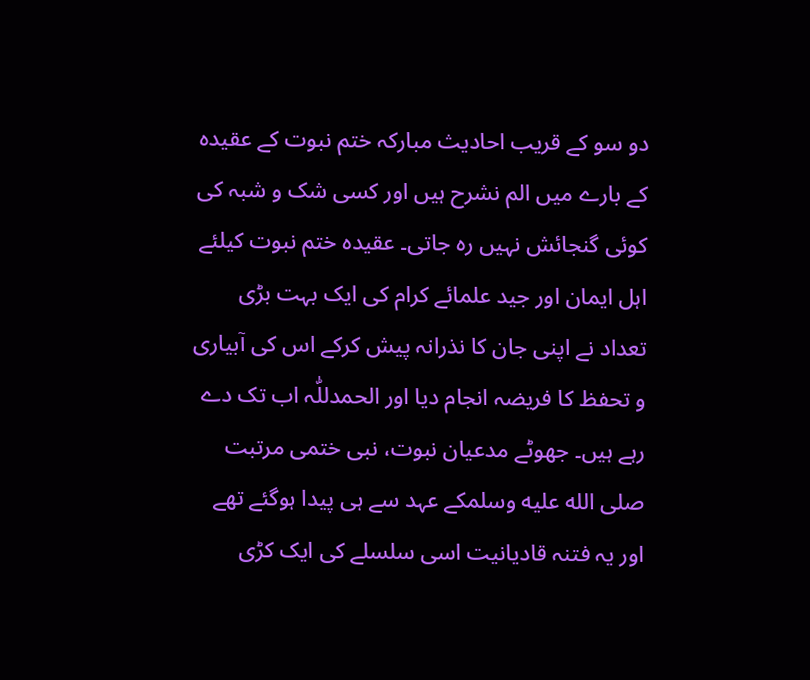دو سو کے قریب احادیث مبارکہ ختم نبوت کے عقیدہ کے بارے میں الم نشرح ہیں اور کسی شک و شبہ کی کوئی گنجائش نہیں رہ جاتی۔ عقیدہ ختم نبوت کیلئے اہل ایمان اور جید علمائے کرام کی ایک بہت بڑی تعداد نے اپنی جان کا نذرانہ پیش کرکے اس کی آبیاری و تحفظ کا فریضہ انجام دیا اور الحمدللّٰہ اب تک دے رہے ہیں۔ جھوٹے مدعیان نبوت، نبی ختمی مرتبت صلى الله عليه وسلمکے عہد سے ہی پیدا ہوگئے تھے اور یہ فتنہ قادیانیت اسی سلسلے کی ایک کڑی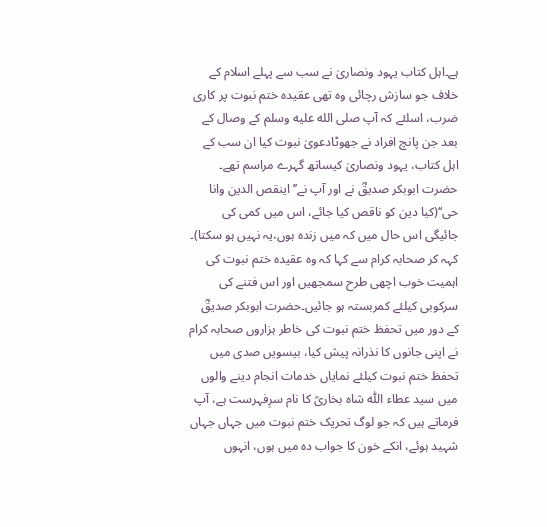ہے۔اہل کتاب یہود ونصاریٰ نے سب سے پہلے اسلام کے خلاف جو سازش رچائی وہ تھی عقیدہ ختم نبوت پر کاری ضرب، اسلئے کہ آپ صلى الله عليه وسلم کے وصال کے بعد جن پانچ افراد نے جھوٹادعویٰ نبوت کیا ان سب کے اہل کتاب، یہود ونصاریٰ کیساتھ گہرے مراسم تھے۔ حضرت ابوبکر صدیقؓ نے اور آپ نے’’ اینقص الدین وانا حی‘‘(کیا دین کو ناقص کیا جائے، اس میں کمی کی جائیگی اس حال میں کہ میں زندہ ہوں،یہ نہیں ہو سکتا)۔ کہہ کر صحابہ کرام سے کہا کہ وہ عقیدہ ختم نبوت کی اہمیت خوب اچھی طرح سمجھیں اور اس فتنے کی سرکوبی کیلئے کمربستہ ہو جائیں۔حضرت ابوبکر صدیقؓ کے دور میں تحفظ ختم نبوت کی خاطر ہزاروں صحابہ کرام نے اپنی جانوں کا نذرانہ پیش کیا، بیسویں صدی میں تحفظ ختم نبوت کیلئے نمایاں خدمات انجام دینے والوں میں سید عطاء اللّٰہ شاہ بخاریؒ کا نام سرِفہرست ہے، آپ فرماتے ہیں کہ جو لوگ تحریک ختم نبوت میں جہاں جہاں شہید ہوئے، انکے خون کا جواب دہ میں ہوں، انہوں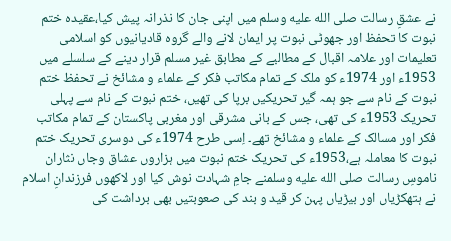نے عشقِ رسالت صلى الله عليه وسلم میں اپنی جان کا نذرانہ پیش کیا،عقیدہ ختم نبوت کا تحفظ اور جھوٹی نبوت پر ایمان لانے والے گروہ قادیانیوں کو اسلامی تعلیمات اور علامہ اقبال کے مطالبے کے مطابق غیر مسلم قرار دینے کے سلسلے میں 1953ء اور 1974ء کو ملک کے تمام مکاتب فکر کے علماء و مشائخ نے تحفظ ختم نبوت کے نام سے جو ہمہ گیر تحریکیں برپا کی تھیں، ختم نبوت کے نام سے پہلی تحریک 1953ء کی تھی، جس کے بانی مشرقی اور مغربی پاکستان کے تمام مکاتب فکر اور مسالک کے علماء و مشائخ تھے۔ اِسی طرح 1974ء کی دوسری تحریک ختم نبوت کا معاملہ ہے،1953ء کی تحریک ختم نبوت میں ہزاروں عشاق وجاں نثاران ناموسِ رسالت صلى الله عليه وسلمنے جامِ شہادت نوش کیا اور لاکھوں فرزندانِ اسلام نے ہتھکڑیاں اور بیڑیاں پہن کر قید و بند کی صعوبتیں بھی برداشت کی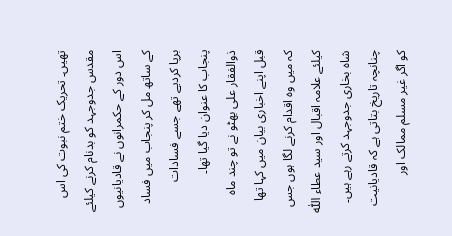تھیں۔ تحریک ختم نبوت کی اس مقدس جدوجہد کو بدنام کرنے کیلئے اس دور کے حکمرانوں نے قادیانیوں کے ساتھ مل کر پنجاب میں فساد برپا کردیے تھے جسے فسادات پنجاب کا عنوان دیا گیا تھا۔ ذوالفقار علی بھٹو نے تو چند ماہ قبل اپنے اخباری بیان میں کہا تھا کہ میں وہ اقدام کرنے لگا ہوں جس کیلئے علامہ اقبال اور سید عطاء اللّٰہ شاہ بخاری جدوجہد کرتے رہے ہیں۔ چنانچہ تاریخ بتاتی ہے کہ قادیانیت کو اگر غیر مسلم ممالک اور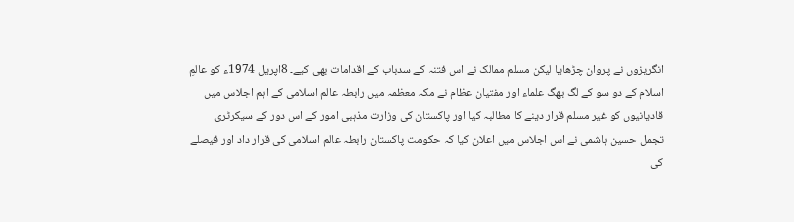انگریزوں نے پروان چڑھایا لیکن مسلم ممالک نے اس فتنہ کے سدباب کے اقدامات بھی کیے۔ 8اپریل 1974ء کو عالمِ اسلام کے دو سو کے لگ بھگ علماء اور مفتیان عظام نے مکہ معظمہ میں رابطہ عالم اسلامی کے اہم اجلاس میں قادیانیوں کو غیر مسلم قرار دینے کا مطالبہ کیا اور پاکستان کی وزارت مذہبی امور کے اس دور کے سیکرٹری تجمل حسین ہاشمی نے اس اجلاس میں اعلان کیا کہ حکومت پاکستان رابطہ عالم اسلامی کی قرار داد اور فیصلے کی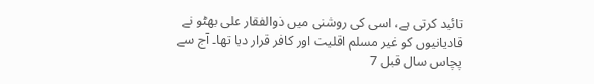تائید کرتی ہے، اسی کی روشنی میں ذوالفقار علی بھٹو نے قادیانیوں کو غیر مسلم اقلیت اور کافر قرار دیا تھا۔ آج سے پچاس سال قبل 7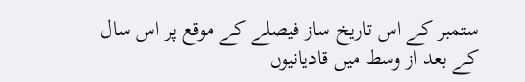ستمبر کے اس تاریخ ساز فیصلے کے موقع پر اس سال کے بعد از وسط میں قادیانیوں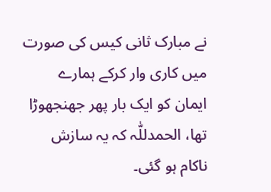نے مبارک ثانی کیس کی صورت میں کاری وار کرکے ہمارے ایمان کو ایک بار پھر جھنجھوڑا تھا، الحمدللّٰہ کہ یہ سازش ناکام ہو گئی۔